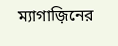ম্যাগাজ়িনের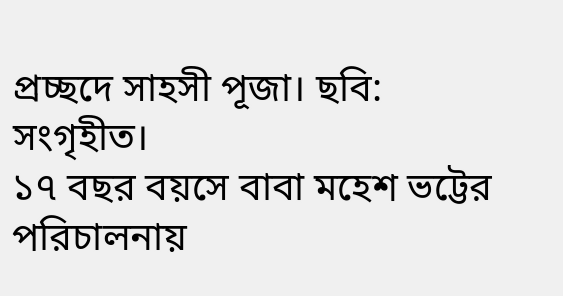প্রচ্ছদে সাহসী পূজা। ছবি: সংগৃহীত।
১৭ বছর বয়সে বাবা মহেশ ভট্টের পরিচালনায়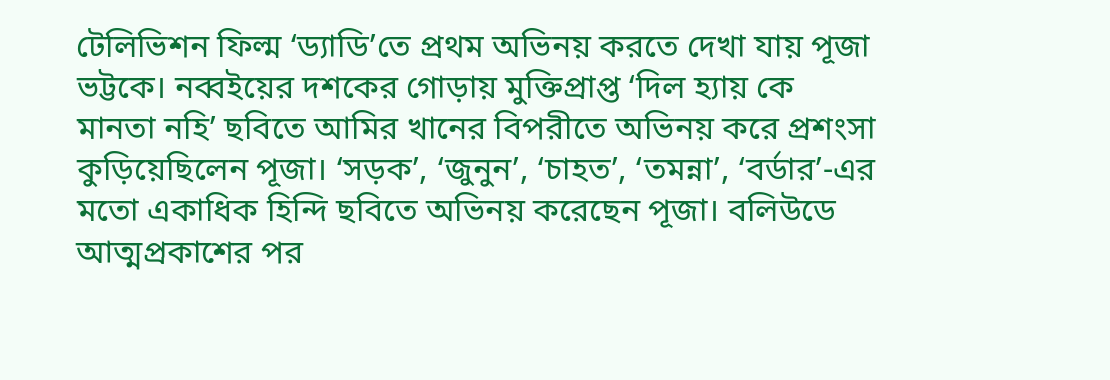টেলিভিশন ফিল্ম ‘ড্যাডি’তে প্রথম অভিনয় করতে দেখা যায় পূজা ভট্টকে। নব্বইয়ের দশকের গোড়ায় মুক্তিপ্রাপ্ত ‘দিল হ্যায় কে মানতা নহি’ ছবিতে আমির খানের বিপরীতে অভিনয় করে প্রশংসা কুড়িয়েছিলেন পূজা। ‘সড়ক’, ‘জুনুন’, ‘চাহত’, ‘তমন্না’, ‘বর্ডার’-এর মতো একাধিক হিন্দি ছবিতে অভিনয় করেছেন পূজা। বলিউডে আত্মপ্রকাশের পর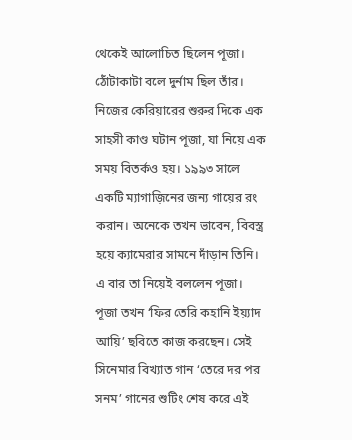থেকেই আলোচিত ছিলেন পূজা। ঠোঁটাকাটা বলে দুর্নাম ছিল তাঁর। নিজের কেরিয়ারের শুরুর দিকে এক সাহসী কাণ্ড ঘটান পূজা, যা নিয়ে এক সময় বিতর্কও হয়। ১৯৯৩ সালে একটি ম্যাগাজ়িনের জন্য গায়ের রং করান। অনেকে তখন ভাবেন, বিবস্ত্র হয়ে ক্যামেরার সামনে দাঁড়ান তিনি। এ বার তা নিয়েই বললেন পূজা।
পূজা তখন ‘ফির তেরি কহানি ইয়্যাদ আয়ি’ ছবিতে কাজ করছেন। সেই সিনেমার বিখ্যাত গান ‘তেরে দর পর সনম’ গানের শুটিং শেষ করে এই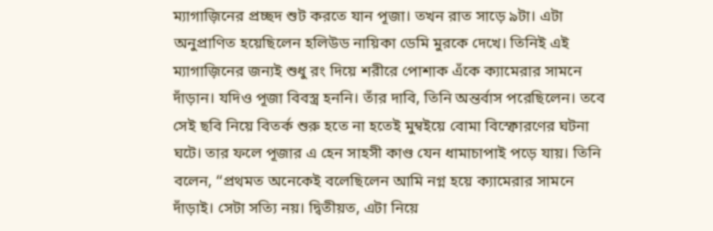ম্যাগাজ়িনের প্রচ্ছদ শুট করতে যান পূজা। তখন রাত সাড়ে ৯টা। এটা অনুপ্রাণিত হয়েছিলেন হলিউড নায়িকা ডেমি মুরকে দেখে। তিনিই এই ম্যাগাজ়িনের জন্যই শুধু রং দিয়ে শরীরে পোশাক এঁকে ক্যামেরার সামনে দাঁড়ান। যদিও পূজা বিবস্ত্র হননি। তাঁর দাবি, তিনি অন্তর্বাস পরেছিলেন। তবে সেই ছবি নিয়ে বিতর্ক শুরু হতে না হতেই মুম্বইয়ে বোমা বিস্ফোরণের ঘটনা ঘটে। তার ফলে পূজার এ হেন সাহসী কাণ্ড যেন ধামাচাপাই পড়ে যায়। তিনি বলেন, ‘‘প্রথমত অনেকেই বলেছিলেন আমি নগ্ন হয়ে ক্যামেরার সামনে দাঁড়াই। সেটা সত্যি নয়। দ্বিতীয়ত, এটা নিয়ে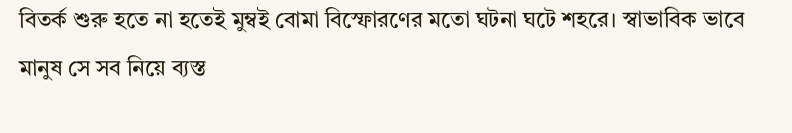বিতর্ক শুরু হতে না হতেই মুম্বই বোমা বিস্ফোরণের মতো ঘটনা ঘটে শহরে। স্বাভাবিক ভাবে মানুষ সে সব নিয়ে ব্যস্ত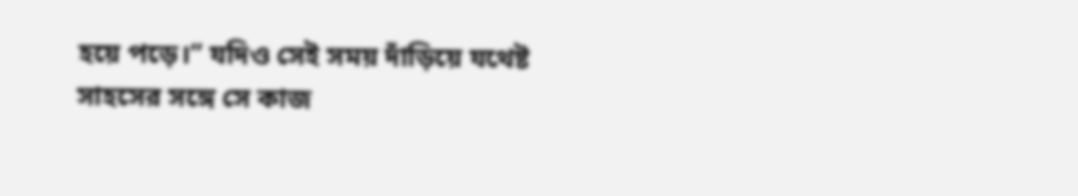হয়ে পড়ে।’’ যদিও সেই সময় দাঁড়িয়ে যথেষ্ট সাহসের সঙ্গে সে কাজ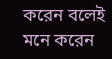করেন বলেই মনে করেন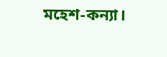মহেশ-কন্যা।